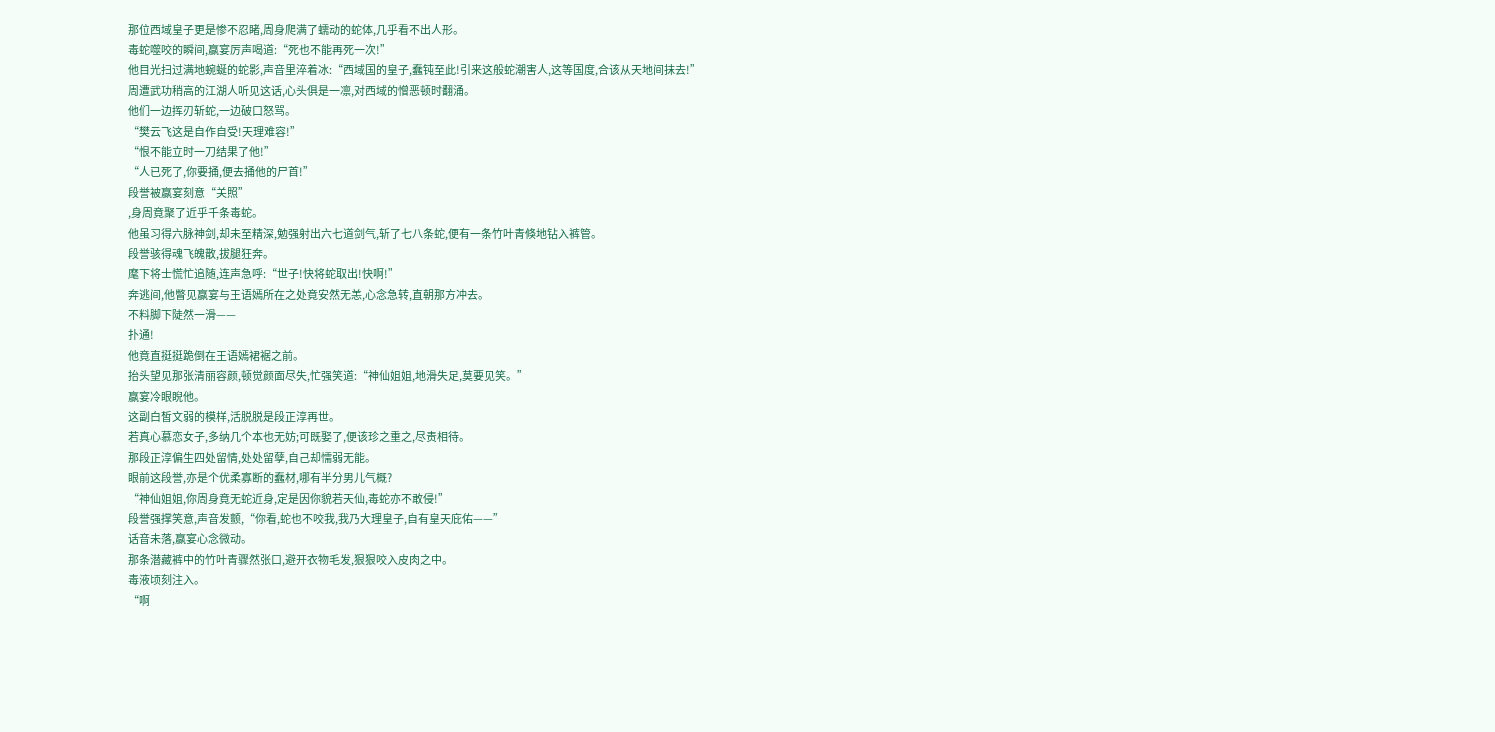那位西域皇子更是惨不忍睹,周身爬满了蠕动的蛇体,几乎看不出人形。
毒蛇噬咬的瞬间,赢宴厉声喝道:“死也不能再死一次!”
他目光扫过满地蜿蜒的蛇影,声音里淬着冰:“西域国的皇子,蠢钝至此!引来这般蛇潮害人,这等国度,合该从天地间抹去!”
周遭武功稍高的江湖人听见这话,心头俱是一凛,对西域的憎恶顿时翻涌。
他们一边挥刃斩蛇,一边破口怒骂。
“樊云飞这是自作自受!天理难容!”
“恨不能立时一刀结果了他!”
“人已死了,你要捅,便去捅他的尸首!”
段誉被赢宴刻意“关照”
,身周竟聚了近乎千条毒蛇。
他虽习得六脉神剑,却未至精深,勉强射出六七道剑气,斩了七八条蛇,便有一条竹叶青倏地钻入裤管。
段誉骇得魂飞魄散,拔腿狂奔。
麾下将士慌忙追随,连声急呼:“世子!快将蛇取出!快啊!”
奔逃间,他瞥见赢宴与王语嫣所在之处竟安然无恙,心念急转,直朝那方冲去。
不料脚下陡然一滑——
扑通!
他竟直挺挺跪倒在王语嫣裙裾之前。
抬头望见那张清丽容颜,顿觉颜面尽失,忙强笑道:“神仙姐姐,地滑失足,莫要见笑。”
赢宴冷眼睨他。
这副白皙文弱的模样,活脱脱是段正淳再世。
若真心慕恋女子,多纳几个本也无妨;可既娶了,便该珍之重之,尽责相待。
那段正淳偏生四处留情,处处留孽,自己却懦弱无能。
眼前这段誉,亦是个优柔寡断的蠢材,哪有半分男儿气概?
“神仙姐姐,你周身竟无蛇近身,定是因你貌若天仙,毒蛇亦不敢侵!”
段誉强撑笑意,声音发颤,“你看,蛇也不咬我,我乃大理皇子,自有皇天庇佑——”
话音未落,赢宴心念微动。
那条潜藏裤中的竹叶青骤然张口,避开衣物毛发,狠狠咬入皮肉之中。
毒液顷刻注入。
“啊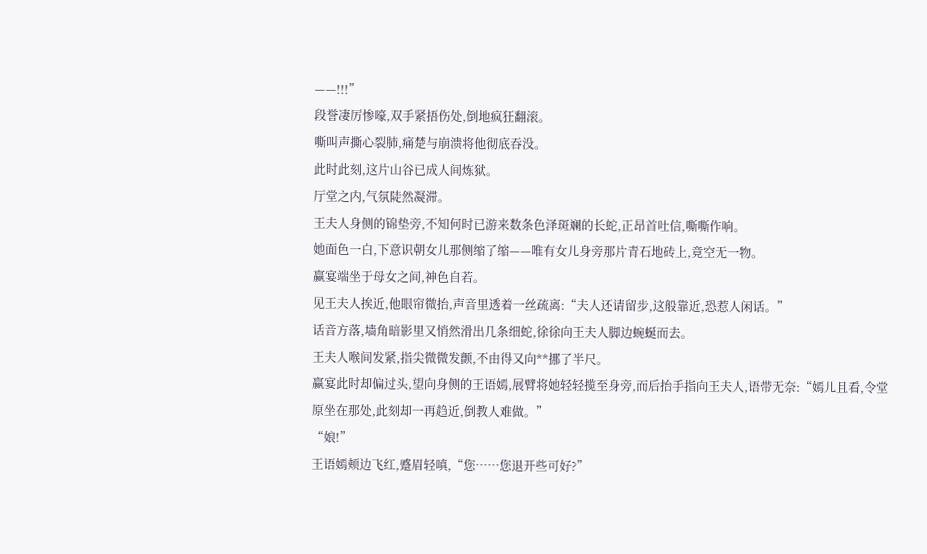——!!!”
段誉凄厉惨嚎,双手紧捂伤处,倒地疯狂翻滚。
嘶叫声撕心裂肺,痛楚与崩溃将他彻底吞没。
此时此刻,这片山谷已成人间炼狱。
厅堂之内,气氛陡然凝滞。
王夫人身侧的锦垫旁,不知何时已游来数条色泽斑斓的长蛇,正昂首吐信,嘶嘶作响。
她面色一白,下意识朝女儿那侧缩了缩——唯有女儿身旁那片青石地砖上,竟空无一物。
赢宴端坐于母女之间,神色自若。
见王夫人挨近,他眼帘微抬,声音里透着一丝疏离:“夫人还请留步,这般靠近,恐惹人闲话。”
话音方落,墙角暗影里又悄然滑出几条细蛇,徐徐向王夫人脚边蜿蜒而去。
王夫人喉间发紧,指尖微微发颤,不由得又向**挪了半尺。
赢宴此时却偏过头,望向身侧的王语嫣,展臂将她轻轻揽至身旁,而后抬手指向王夫人,语带无奈:“嫣儿且看,令堂原坐在那处,此刻却一再趋近,倒教人难做。”
“娘!”
王语嫣颊边飞红,蹙眉轻嗔,“您……您退开些可好?”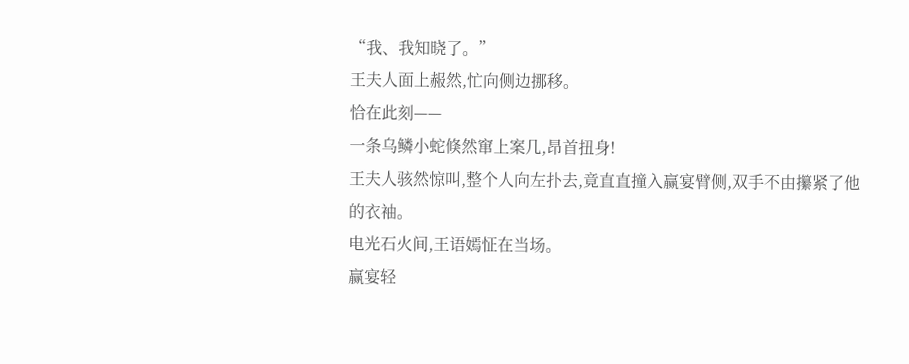“我、我知晓了。”
王夫人面上赧然,忙向侧边挪移。
恰在此刻——
一条乌鳞小蛇倏然窜上案几,昂首扭身!
王夫人骇然惊叫,整个人向左扑去,竟直直撞入赢宴臂侧,双手不由攥紧了他的衣袖。
电光石火间,王语嫣怔在当场。
赢宴轻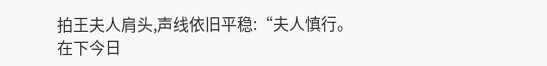拍王夫人肩头,声线依旧平稳:“夫人慎行。
在下今日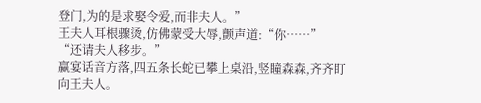登门,为的是求娶令爱,而非夫人。”
王夫人耳根骤烫,仿佛蒙受大辱,颤声道:“你……”
“还请夫人移步。”
赢宴话音方落,四五条长蛇已攀上桌沿,竖瞳森森,齐齐盯向王夫人。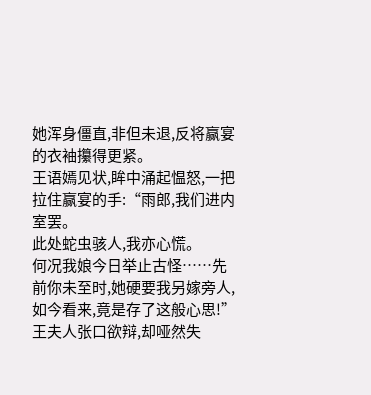她浑身僵直,非但未退,反将赢宴的衣袖攥得更紧。
王语嫣见状,眸中涌起愠怒,一把拉住赢宴的手:“雨郎,我们进内室罢。
此处蛇虫骇人,我亦心慌。
何况我娘今日举止古怪……先前你未至时,她硬要我另嫁旁人,如今看来,竟是存了这般心思!”
王夫人张口欲辩,却哑然失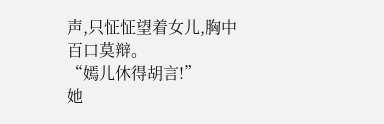声,只怔怔望着女儿,胸中百口莫辩。
“嫣儿休得胡言!”
她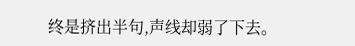终是挤出半句,声线却弱了下去。